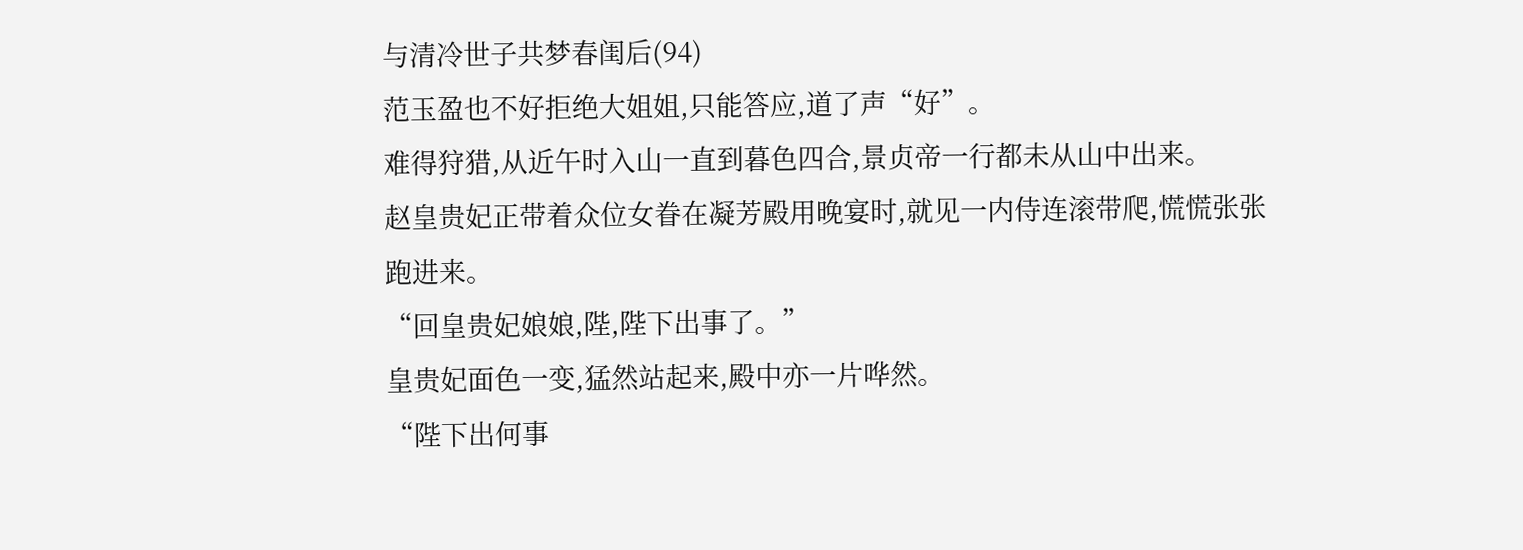与清冷世子共梦春闺后(94)
范玉盈也不好拒绝大姐姐,只能答应,道了声“好”。
难得狩猎,从近午时入山一直到暮色四合,景贞帝一行都未从山中出来。
赵皇贵妃正带着众位女眷在凝芳殿用晚宴时,就见一内侍连滚带爬,慌慌张张跑进来。
“回皇贵妃娘娘,陛,陛下出事了。”
皇贵妃面色一变,猛然站起来,殿中亦一片哗然。
“陛下出何事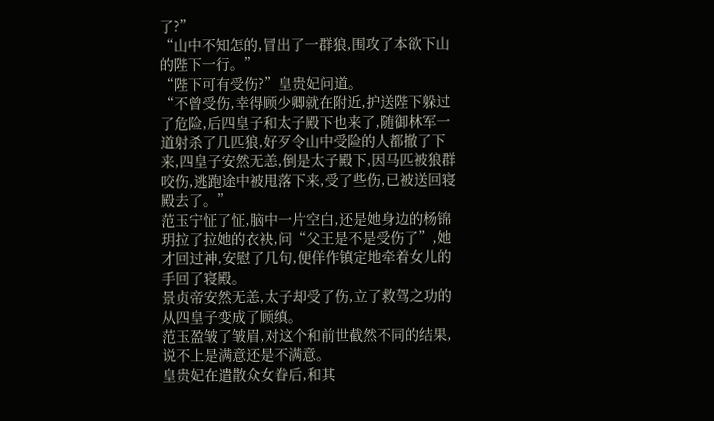了?”
“山中不知怎的,冒出了一群狼,围攻了本欲下山的陛下一行。”
“陛下可有受伤?”皇贵妃问道。
“不曾受伤,幸得顾少卿就在附近,护送陛下躲过了危险,后四皇子和太子殿下也来了,随御林军一道射杀了几匹狼,好歹令山中受险的人都撤了下来,四皇子安然无恙,倒是太子殿下,因马匹被狼群咬伤,逃跑途中被甩落下来,受了些伤,已被送回寝殿去了。”
范玉宁怔了怔,脑中一片空白,还是她身边的杨锦玥拉了拉她的衣袂,问“父王是不是受伤了”,她才回过神,安慰了几句,便佯作镇定地牵着女儿的手回了寝殿。
景贞帝安然无恙,太子却受了伤,立了救驾之功的从四皇子变成了顾缜。
范玉盈皱了皱眉,对这个和前世截然不同的结果,说不上是满意还是不满意。
皇贵妃在遣散众女眷后,和其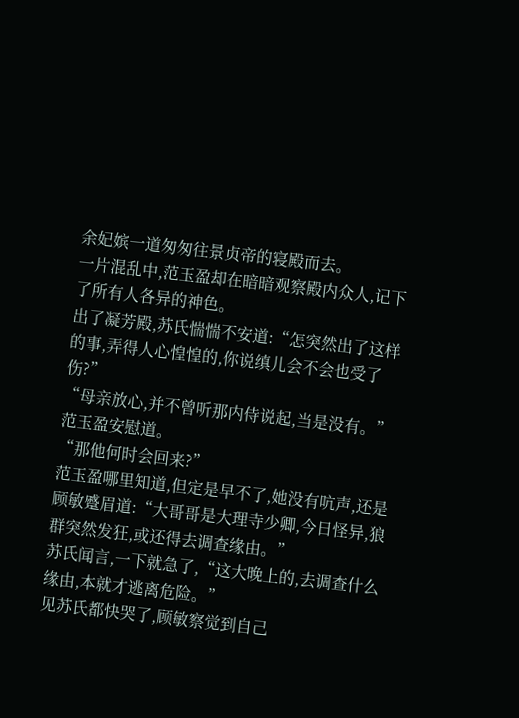余妃嫔一道匆匆往景贞帝的寝殿而去。
一片混乱中,范玉盈却在暗暗观察殿内众人,记下了所有人各异的神色。
出了凝芳殿,苏氏惴惴不安道:“怎突然出了这样的事,弄得人心惶惶的,你说缜儿会不会也受了伤?”
“母亲放心,并不曾听那内侍说起,当是没有。”范玉盈安慰道。
“那他何时会回来?”
范玉盈哪里知道,但定是早不了,她没有吭声,还是顾敏蹙眉道:“大哥哥是大理寺少卿,今日怪异,狼群突然发狂,或还得去调查缘由。”
苏氏闻言,一下就急了,“这大晚上的,去调查什么缘由,本就才逃离危险。”
见苏氏都快哭了,顾敏察觉到自己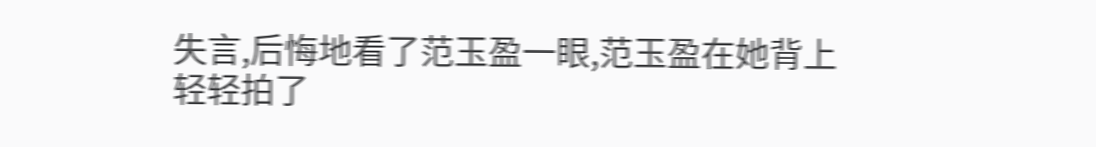失言,后悔地看了范玉盈一眼,范玉盈在她背上轻轻拍了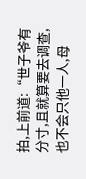拍,上前道:“世子爷有分寸,且就算要去调查,也不会只他一人,母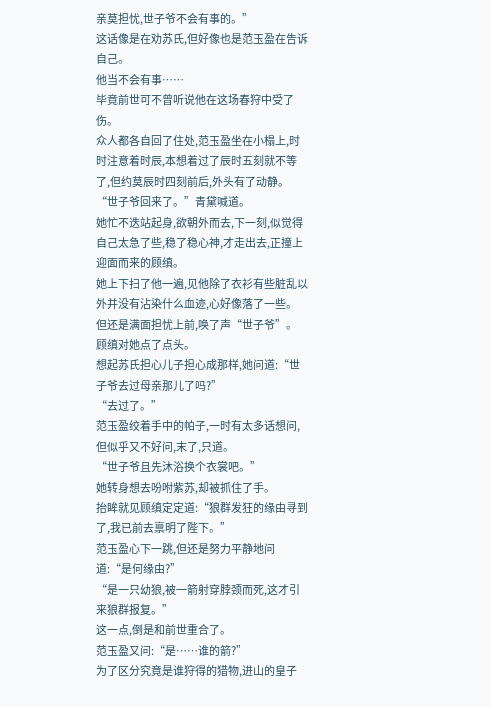亲莫担忧,世子爷不会有事的。”
这话像是在劝苏氏,但好像也是范玉盈在告诉自己。
他当不会有事……
毕竟前世可不曾听说他在这场春狩中受了伤。
众人都各自回了住处,范玉盈坐在小榻上,时时注意着时辰,本想着过了辰时五刻就不等了,但约莫辰时四刻前后,外头有了动静。
“世子爷回来了。”青黛喊道。
她忙不迭站起身,欲朝外而去,下一刻,似觉得自己太急了些,稳了稳心神,才走出去,正撞上迎面而来的顾缜。
她上下扫了他一遍,见他除了衣衫有些脏乱以外并没有沾染什么血迹,心好像落了一些。
但还是满面担忧上前,唤了声“世子爷”。
顾缜对她点了点头。
想起苏氏担心儿子担心成那样,她问道:“世子爷去过母亲那儿了吗?”
“去过了。”
范玉盈绞着手中的帕子,一时有太多话想问,但似乎又不好问,末了,只道。
“世子爷且先沐浴换个衣裳吧。”
她转身想去吩咐紫苏,却被抓住了手。
抬眸就见顾缜定定道:“狼群发狂的缘由寻到了,我已前去禀明了陛下。”
范玉盈心下一跳,但还是努力平静地问道:“是何缘由?”
“是一只幼狼,被一箭射穿脖颈而死,这才引来狼群报复。”
这一点,倒是和前世重合了。
范玉盈又问:“是……谁的箭?”
为了区分究竟是谁狩得的猎物,进山的皇子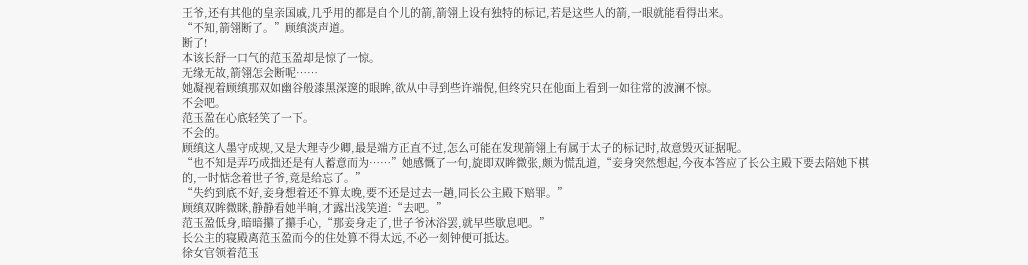王爷,还有其他的皇亲国戚,几乎用的都是自个儿的箭,箭翎上设有独特的标记,若是这些人的箭,一眼就能看得出来。
“不知,箭翎断了。”顾缜淡声道。
断了!
本该长舒一口气的范玉盈却是惊了一惊。
无缘无故,箭翎怎会断呢……
她凝视着顾缜那双如幽谷般漆黑深邃的眼眸,欲从中寻到些许端倪,但终究只在他面上看到一如往常的波澜不惊。
不会吧。
范玉盈在心底轻笑了一下。
不会的。
顾缜这人墨守成规,又是大理寺少卿,最是端方正直不过,怎么可能在发现箭翎上有属于太子的标记时,故意毁灭证据呢。
“也不知是弄巧成拙还是有人蓄意而为……”她感慨了一句,旋即双眸微张,颇为慌乱道,“妾身突然想起,今夜本答应了长公主殿下要去陪她下棋的,一时惦念着世子爷,竟是给忘了。”
“失约到底不好,妾身想着还不算太晚,要不还是过去一趟,同长公主殿下赔罪。”
顾缜双眸微眯,静静看她半晌,才露出浅笑道:“去吧。”
范玉盈低身,暗暗攥了攥手心,“那妾身走了,世子爷沐浴罢,就早些歇息吧。”
长公主的寝殿离范玉盈而今的住处算不得太远,不必一刻钟便可抵达。
徐女官领着范玉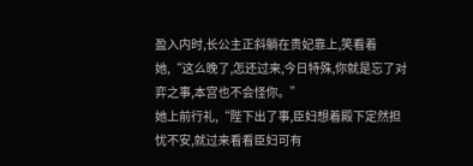盈入内时,长公主正斜躺在贵妃靠上,笑看着她,“这么晚了,怎还过来,今日特殊,你就是忘了对弈之事,本宫也不会怪你。”
她上前行礼,“陛下出了事,臣妇想着殿下定然担忧不安,就过来看看臣妇可有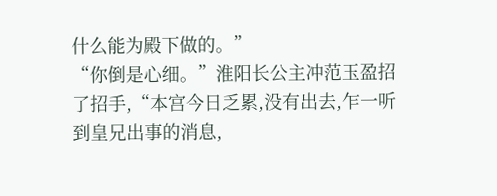什么能为殿下做的。”
“你倒是心细。”淮阳长公主冲范玉盈招了招手,“本宫今日乏累,没有出去,乍一听到皇兄出事的消息,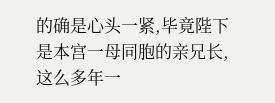的确是心头一紧,毕竟陛下是本宫一母同胞的亲兄长,这么多年一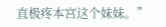直极疼本宫这个妹妹。”